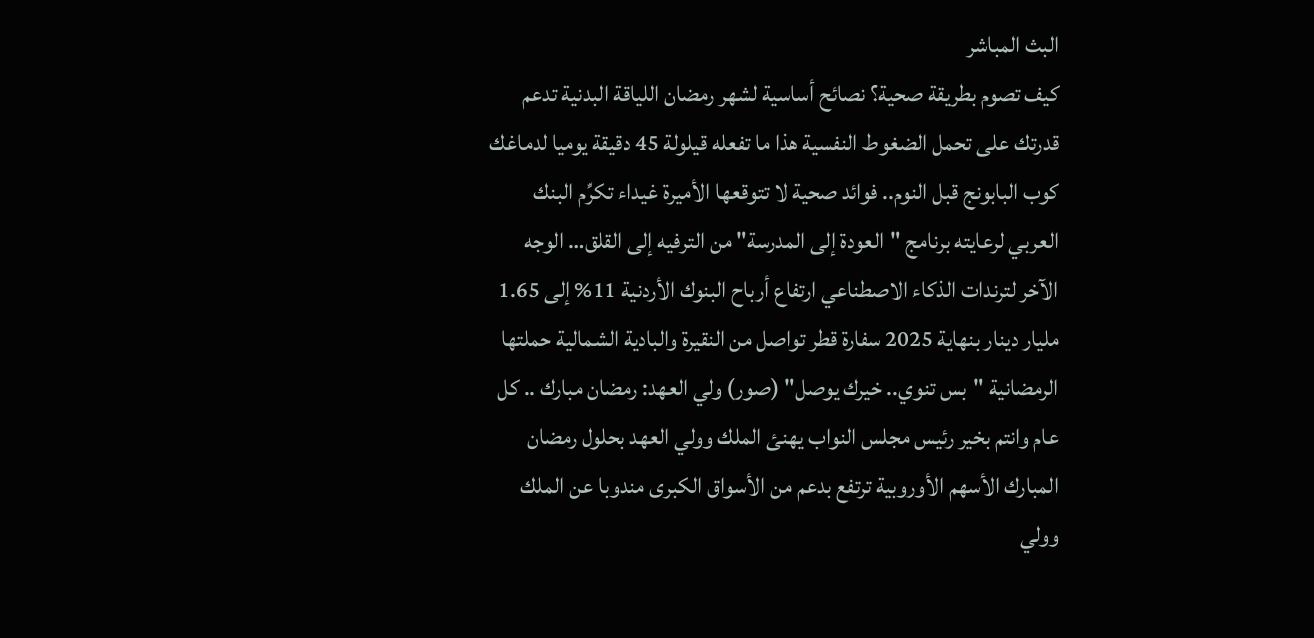البث المباشر
كيف تصوم بطريقة صحية؟ نصائح أساسية لشهر رمضان اللياقة البدنية تدعم قدرتك على تحمل الضغوط النفسية هذا ما تفعله قيلولة 45 دقيقة يوميا لدماغك كوب البابونج قبل النوم.. فوائد صحية لا تتوقعها الأميرة غيداء تكرِّم البنك العربي لرعايته برنامج "العودة إلى المدرسة" من الترفيه إلى القلق… الوجه الآخر لترندات الذكاء الاصطناعي ارتفاع أرباح البنوك الأردنية 11% إلى 1.65 مليار دينار بنهاية 2025 سفارة قطر تواصل من النقيرة والبادية الشمالية حملتها الرمضانية "بس تنوي.. خيرك يوصل" (صور) ولي العهد: رمضان مبارك .. كل عام وانتم بخير رئيس مجلس النواب يهنئ الملك وولي العهد بحلول رمضان المبارك الأسهم الأوروبية ترتفع بدعم من الأسواق الكبرى مندوبا عن الملك وولي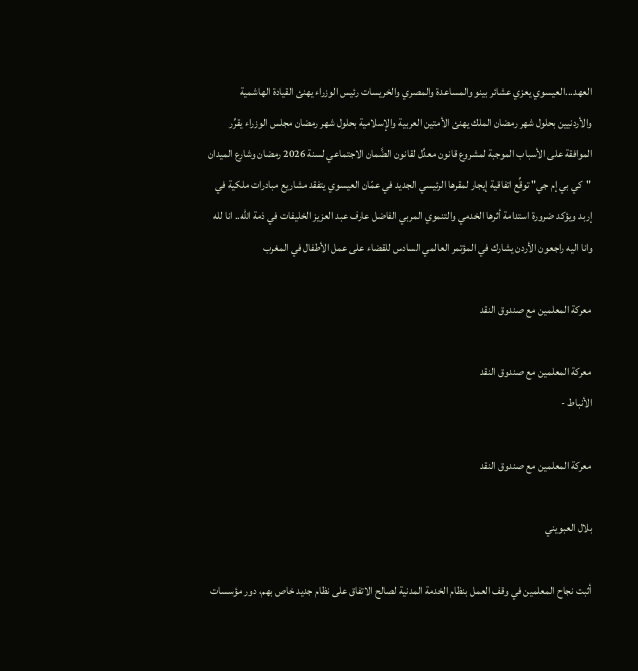العهد...العيسوي يعزي عشائر بينو والمساعدة والمصري والخريسات رئيس الوزراء يهنئ القيادة الهاشمية والأردنيين بحلول شهر رمضان الملك يهنئ الأمتين العربية والإسلامية بحلول شهر رمضان مجلس الوزراء يقرِّر الموافقة على الأسباب الموجبة لمشروع قانون معدِّل لقانون الضَّمان الاجتماعي لسنة 2026 رمضان وشارع الميدان "كي بي إم جي" توقِّع اتفاقية إيجار لمقرها الرئيسي الجديد في عمّان العيسوي يتفقد مشاريع مبادرات ملكية في إربد ويؤكد ضرورة استدامة أثرها الخدمي والتنموي المربي الفاضل عارف عبد العزيز الخليفات في ذمة الله.. انا لله وانا اليه راجعون الأردن يشارك في المؤتمر العالمي السادس للقضاء على عمل الأطفال في المغرب

معركة المعلمين مع صندوق النقد

معركة المعلمين مع صندوق النقد
الأنباط -

معركة المعلمين مع صندوق النقد

بلال العبويني

أثبت نجاح المعلمين في وقف العمل بنظام الخدمة المدنية لصالح الاتفاق على نظام جديد خاص بهم، دور مؤسسات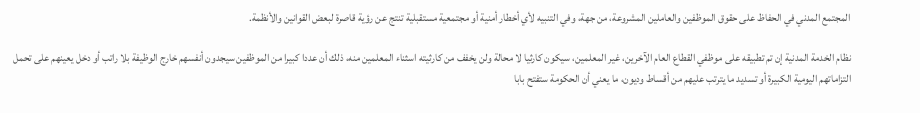المجتمع المدني في الحفاظ على حقوق الموظفين والعاملين المشروعة، من جهة، وفي التنبيه لأي أخطار أمنية أو مجتمعية مستقبلية تنتج عن رؤية قاصرة لبعض القوانين والأنظمة.

نظام الخدمة المدنية إن تم تطبيقه على موظفي القطاع العام الآخرين، غير المعلمين، سيكون كارثيا لا محالة ولن يخفف من كارثيته اسثناء المعلمين منه، ذلك أن عددا كبيرا من الموظفين سيجدون أنفسهم خارج الوظيفة بلا راتب أو دخل يعينهم على تحمل التزاماتهم اليومية الكبيرة أو تسديد ما يترتب عليهم من أقساط وديون، ما يعني أن الحكومة ستفتح بابا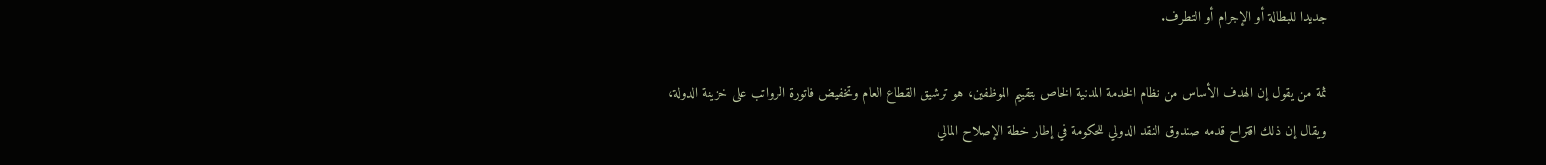جديدا للبطالة أو الإجرام أو التطرف.

ثمة من يقول إن الهدف الأساس من نظام الخدمة المدنية الخاص بتقييم الموظفين، هو ترشيق القطاع العام وتخفيض فاتورة الرواتب على خزينة الدولة، ويقال إن ذلك اقتراح قدمه صندوق النقد الدولي للحكومة في إطار خطة الإصلاح المالي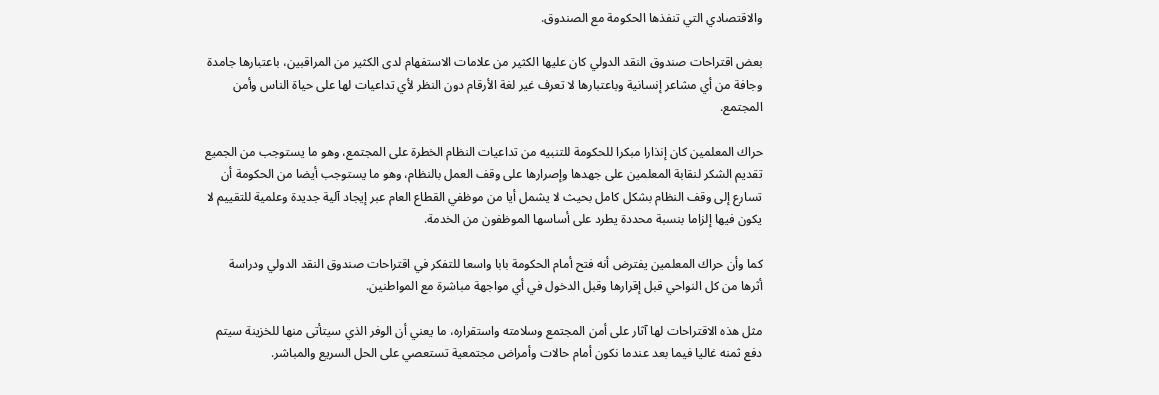والاقتصادي التي تنفذها الحكومة مع الصندوق.

بعض اقتراحات صندوق النقد الدولي كان عليها الكثير من علامات الاستفهام لدى الكثير من المراقبين، باعتبارها جامدة وجافة من أي مشاعر إنسانية وباعتبارها لا تعرف غير لغة الأرقام دون النظر لأي تداعيات لها على حياة الناس وأمن المجتمع.

حراك المعلمين كان إنذارا مبكرا للحكومة للتنبيه من تداعيات النظام الخطرة على المجتمع، وهو ما يستوجب من الجميع تقديم الشكر لنقابة المعلمين على جهدها وإصرارها على وقف العمل بالنظام، وهو ما يستوجب أيضا من الحكومة أن تسارع إلى وقف النظام بشكل كامل بحيث لا يشمل أيا من موظفي القطاع العام عبر إيجاد آلية جديدة وعلمية للتقييم لا يكون فيها إلزاما بنسبة محددة يطرد على أساسها الموظفون من الخدمة.

كما وأن حراك المعلمين يفترض أنه فتح أمام الحكومة بابا واسعا للتفكر في اقتراحات صندوق النقد الدولي ودراسة أثرها من كل النواحي قبل إقرارها وقبل الدخول في أي مواجهة مباشرة مع المواطنين.

مثل هذه الاقتراحات لها آثار على أمن المجتمع وسلامته واستقراره، ما يعني أن الوفر الذي سيتأتى منها للخزينة سيتم دفع ثمنه غاليا فيما بعد عندما نكون أمام حالات وأمراض مجتمعية تستعصي على الحل السريع والمباشر.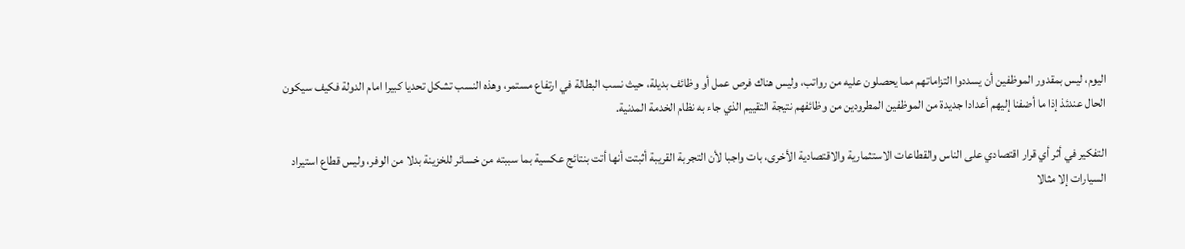اليوم، ليس بمقدور الموظفين أن يسددوا التزاماتهم مما يحصلون عليه من رواتب، وليس هناك فرص عمل أو وظائف بديلة، حيث نسب البطالة في ارتفاع مستمر، وهذه النسب تشكل تحديا كبيرا امام الدولة فكيف سيكون الحال عندئذ إذا ما أضفنا إليهم أعدادا جديدة من الموظفين المطرودين من وظائفهم نتيجة التقييم الذي جاء به نظام الخدمة المدنية.

التفكير في أثر أي قرار اقتصادي على الناس والقطاعات الاستثمارية والاقتصادية الأخرى، بات واجبا لأن التجربة القريبة أثبتت أنها أتت بنتائج عكسية بما سببته من خسائر للخزينة بدلا من الوفر، وليس قطاع استيراد السيارات إلا مثالا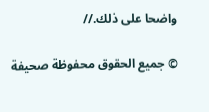واضحا على ذلك.//

© جميع الحقوق محفوظة صحيفة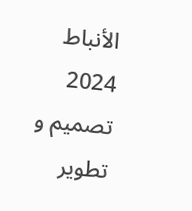الأنباط 2024
تصميم و تطوير